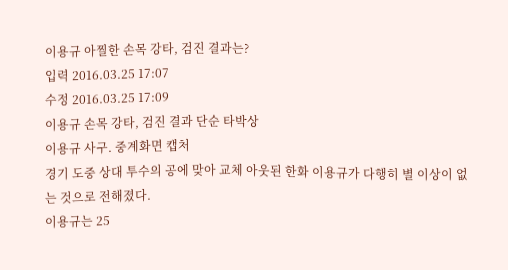이용규 아찔한 손목 강타, 검진 결과는?
입력 2016.03.25 17:07
수정 2016.03.25 17:09
이용규 손목 강타, 검진 결과 단순 타박상
이용규 사구. 중계화면 캡처
경기 도중 상대 투수의 공에 맞아 교체 아웃된 한화 이용규가 다행히 별 이상이 없는 것으로 전해졌다.
이용규는 25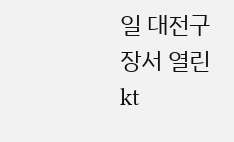일 대전구장서 열린 kt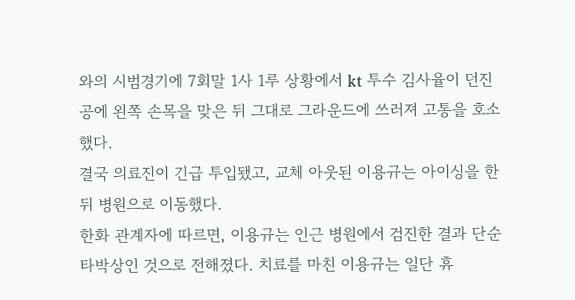와의 시범경기에 7회말 1사 1루 상황에서 kt 투수 김사율이 던진 공에 왼쪽 손목을 맞은 뒤 그대로 그라운드에 쓰러져 고통을 호소했다.
결국 의료진이 긴급 투입됐고, 교체 아웃된 이용규는 아이싱을 한 뒤 병원으로 이동했다.
한화 관계자에 따르면, 이용규는 인근 병원에서 검진한 결과 단순 타박상인 것으로 전해졌다. 치료를 마친 이용규는 일단 휴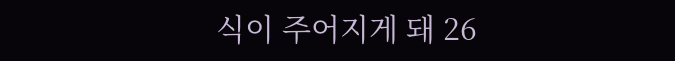식이 주어지게 돼 26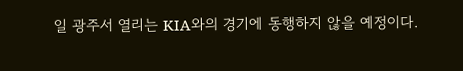일 광주서 열리는 KIA와의 경기에 동행하지 않을 예정이다.